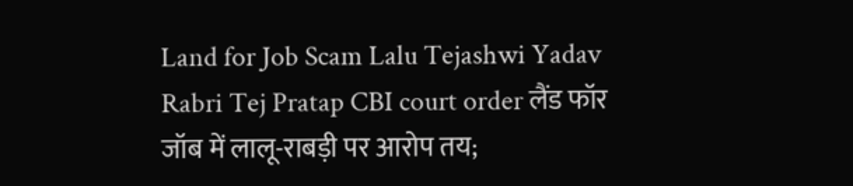Land for Job Scam Lalu Tejashwi Yadav Rabri Tej Pratap CBI court order लैंड फॉर जॉब में लालू-राबड़ी पर आरोप तय;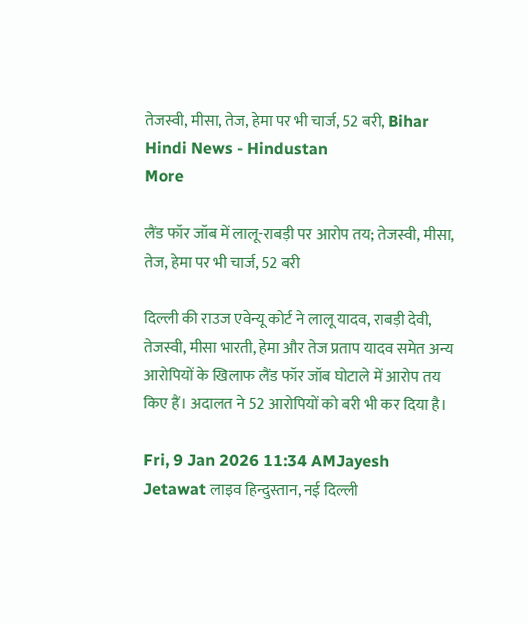तेजस्वी, मीसा, तेज, हेमा पर भी चार्ज, 52 बरी, Bihar Hindi News - Hindustan
More

लैंड फॉर जॉब में लालू-राबड़ी पर आरोप तय; तेजस्वी, मीसा, तेज, हेमा पर भी चार्ज, 52 बरी

दिल्ली की राउज एवेन्यू कोर्ट ने लालू यादव, राबड़ी देवी, तेजस्वी, मीसा भारती, हेमा और तेज प्रताप यादव समेत अन्य आरोपियों के खिलाफ लैंड फॉर जॉब घोटाले में आरोप तय किए हैं। अदालत ने 52 आरोपियों को बरी भी कर दिया है।

Fri, 9 Jan 2026 11:34 AMJayesh Jetawat लाइव हिन्दुस्तान, नई दिल्ली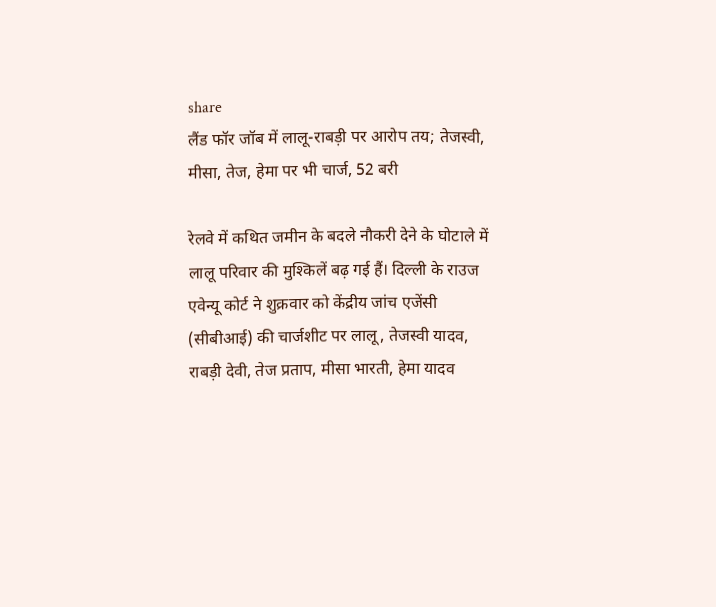share
लैंड फॉर जॉब में लालू-राबड़ी पर आरोप तय; तेजस्वी, मीसा, तेज, हेमा पर भी चार्ज, 52 बरी

रेलवे में कथित जमीन के बदले नौकरी देने के घोटाले में लालू परिवार की मुश्किलें बढ़ गई हैं। दिल्ली के राउज एवेन्यू कोर्ट ने शुक्रवार को केंद्रीय जांच एजेंसी (सीबीआई) की चार्जशीट पर लालू, तेजस्वी यादव, राबड़ी देवी, तेज प्रताप, मीसा भारती, हेमा यादव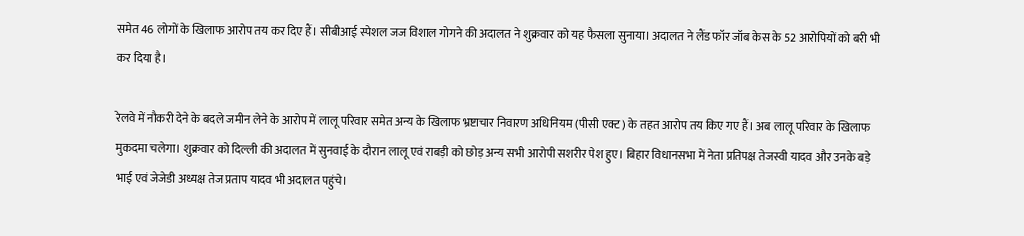समेत 46 लोगों के खिलाफ आरोप तय कर दिए हैं। सीबीआई स्पेशल जज विशाल गोगने की अदालत ने शुक्रवार को यह फैसला सुनाया। अदालत ने लैंड फॉर जॉब केस के 52 आरोपियों को बरी भी कर दिया है।

रेलवे में नौकरी देने के बदले जमीन लेने के आरोप में लालू परिवार समेत अन्य के खिलाफ भ्रष्टाचार निवारण अधिनियम (पीसी एक्ट) के तहत आरोप तय किए गए हैं। अब लालू परिवार के खिलाफ मुकदमा चलेगा। शुक्रवार को दिल्ली की अदालत में सुनवाई के दौरान लालू एवं राबड़ी को छोड़ अन्य सभी आरोपी सशरीर पेश हुए। बिहार विधानसभा में नेता प्रतिपक्ष तेजस्वी यादव और उनके बड़े भाई एवं जेजेडी अध्यक्ष तेज प्रताप यादव भी अदालत पहुंचे।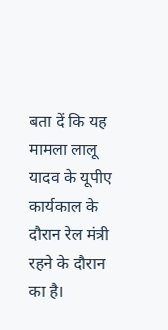बता दें कि यह मामला लालू यादव के यूपीए कार्यकाल के दौरान रेल मंत्री रहने के दौरान का है।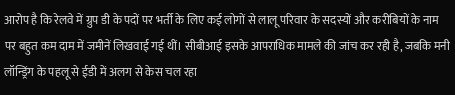आरोप है कि रेलवे में ग्रुप डी के पदों पर भर्ती के लिए कई लोगों से लालू परिवार के सदस्यों और करीबियों के नाम पर बहुत कम दाम में जमीनें लिखवाई गई थीं। सीबीआई इसके आपराधिक मामले की जांच कर रही है, जबकि मनी लॉन्ड्रिंग के पहलू से ईडी में अलग से केस चल रहा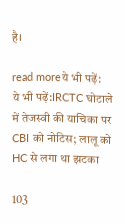है।

read moreये भी पढ़ें:
ये भी पढ़ें:IRCTC घोटाले में तेजस्वी की याचिका पर CBI को नोटिस; लालू को HC से लगा था झटका

103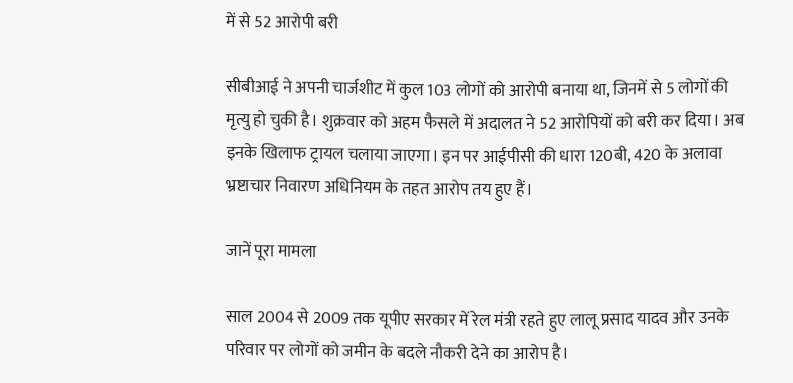में से 52 आरोपी बरी

सीबीआई ने अपनी चार्जशीट में कुल 103 लोगों को आरोपी बनाया था, जिनमें से 5 लोगों की मृत्यु हो चुकी है। शुक्रवार को अहम फैसले में अदालत ने 52 आरोपियों को बरी कर दिया। अब इनके खिलाफ ट्रायल चलाया जाएगा। इन पर आईपीसी की धारा 120बी, 420 के अलावा भ्रष्टाचार निवारण अधिनियम के तहत आरोप तय हुए हैं।

जानें पूरा मामला

साल 2004 से 2009 तक यूपीए सरकार में रेल मंत्री रहते हुए लालू प्रसाद यादव और उनके परिवार पर लोगों को जमीन के बदले नौकरी देने का आरोप है।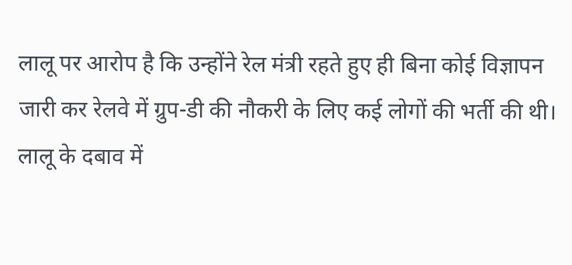लालू पर आरोप है कि उन्होंने रेल मंत्री रहते हुए ही बिना कोई विज्ञापन जारी कर रेलवे में ग्रुप-डी की नौकरी के लिए कई लोगों की भर्ती की थी। लालू के दबाव में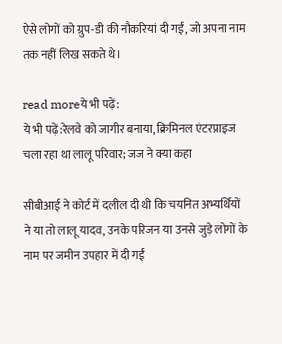ऐसे लोगों को ग्रुप-डी की नौकरियां दी गईं, जो अपना नाम तक नहीं लिख सकते थे।

read moreये भी पढ़ें:
ये भी पढ़ें:रेलवे को जागीर बनाया, क्रिमिनल एंटरप्राइज चला रहा था लालू परिवार; जज ने क्या कहा

सीबीआई ने कोर्ट में दलील दी थी कि चयनित अभ्यर्थियों ने या तो लालू यादव, उनके परिजन या उनसे जुड़े लोगों के नाम पर जमीन उपहार में दी गईं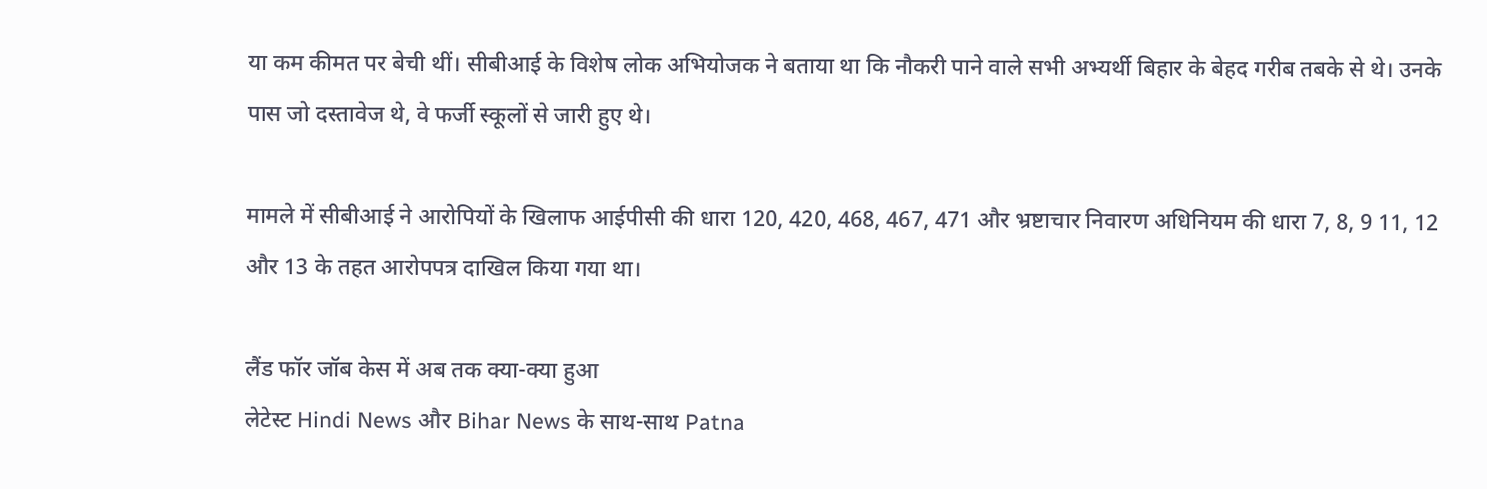या कम कीमत पर बेची थीं। सीबीआई के विशेष लोक अभियोजक ने बताया था कि नौकरी पाने वाले सभी अभ्यर्थी बिहार के बेहद गरीब तबके से थे। उनके पास जो दस्तावेज थे, वे फर्जी स्कूलों से जारी हुए थे।

मामले में सीबीआई ने आरोपियों के खिलाफ आईपीसी की धारा 120, 420, 468, 467, 471 और भ्रष्टाचार निवारण अधिनियम की धारा 7, 8, 9 11, 12 और 13 के तहत आरोपपत्र दाखिल किया गया था।

लैंड फॉर जॉब केस में अब तक क्या-क्या हुआ
लेटेस्ट Hindi News और Bihar News के साथ-साथ Patna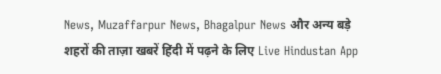News, Muzaffarpur News, Bhagalpur News और अन्य बड़े शहरों की ताज़ा खबरें हिंदी में पढ़ने के लिए Live Hindustan App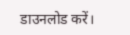डाउनलोड करें।